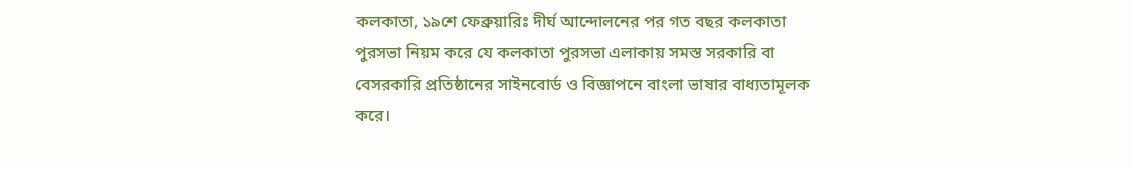কলকাতা, ১৯শে ফেব্রুয়ারিঃ দীর্ঘ আন্দোলনের পর গত বছর কলকাতা পুরসভা নিয়ম করে যে কলকাতা পুরসভা এলাকায় সমস্ত সরকারি বা বেসরকারি প্রতিষ্ঠানের সাইনবোর্ড ও বিজ্ঞাপনে বাংলা ভাষার বাধ্যতামূলক করে।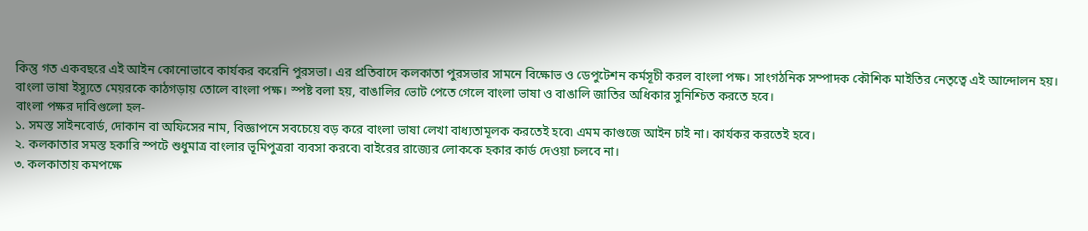কিন্তু গত একবছরে এই আইন কোনোভাবে কার্যকর করেনি পুরসভা। এর প্রতিবাদে কলকাতা পুরসভার সামনে বিক্ষোভ ও ডেপুটেশন কর্মসূচী করল বাংলা পক্ষ। সাংগঠনিক সম্পাদক কৌশিক মাইতির নেতৃত্বে এই আন্দোলন হয়। বাংলা ভাষা ইস্যুতে মেয়রকে কাঠগড়ায় তোলে বাংলা পক্ষ। স্পষ্ট বলা হয়, বাঙালির ভোট পেতে গেলে বাংলা ভাষা ও বাঙালি জাতির অধিকার সুনিশ্চিত করতে হবে।
বাংলা পক্ষর দাবিগুলো হল-
১. সমস্ত সাইনবোর্ড, দোকান বা অফিসের নাম, বিজ্ঞাপনে সবচেয়ে বড় করে বাংলা ভাষা লেখা বাধ্যতামূলক করতেই হবে৷ এমম কাগুজে আইন চাই না। কার্যকর করতেই হবে।
২. কলকাতার সমস্ত হকারি স্পটে শুধুমাত্র বাংলার ভূমিপুত্ররা ব্যবসা করবে৷ বাইরের রাজ্যের লোককে হকার কার্ড দেওয়া চলবে না।
৩. কলকাতায় কমপক্ষে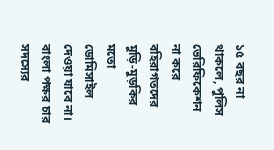১৫ বছর না থাকলে, পুলিস ভেরিফিকেশন না করে বহিরাগতদের মুড়ি-মুড়কির মতো ডোমিসাইল দেওয়া যাবে না।
বাংলা পক্ষর চার সদস্যের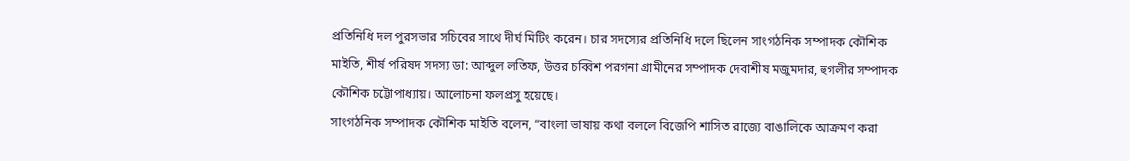প্রতিনিধি দল পুরসভার সচিবের সাথে দীর্ঘ মিটিং করেন। চার সদস্যের প্রতিনিধি দলে ছিলেন সাংগঠনিক সম্পাদক কৌশিক মাইতি, শীর্ষ পরিষদ সদস্য ডা: আব্দুল লতিফ, উত্তর চব্বিশ পরগনা গ্রামীনের সম্পাদক দেবাশীষ মজুমদার, হুগলীর সম্পাদক কৌশিক চট্টোপাধ্যায়। আলোচনা ফলপ্রসু হয়েছে।
সাংগঠনিক সম্পাদক কৌশিক মাইতি বলেন, “বাংলা ভাষায় কথা বললে বিজেপি শাসিত রাজ্যে বাঙালিকে আক্রমণ করা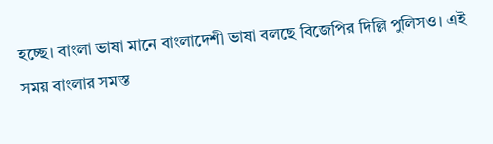হচ্ছে। বাংলা ভাষা মানে বাংলাদেশী ভাষা বলছে বিজেপির দিল্লি পুলিসও। এই সময় বাংলার সমস্ত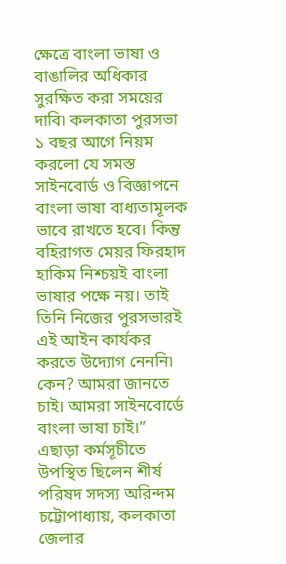ক্ষেত্রে বাংলা ভাষা ও বাঙালির অধিকার সুরক্ষিত করা সময়ের দাবি৷ কলকাতা পুরসভা ১ বছর আগে নিয়ম করলো যে সমস্ত সাইনবোর্ড ও বিজ্ঞাপনে বাংলা ভাষা বাধ্যতামূলক ভাবে রাখতে হবে। কিন্তু বহিরাগত মেয়র ফিরহাদ হাকিম নিশ্চয়ই বাংলা ভাষার পক্ষে নয়। তাই তিনি নিজের পুরসভারই এই আইন কার্যকর করতে উদ্যোগ নেননি৷ কেন? আমরা জানতে চাই। আমরা সাইনবোর্ডে বাংলা ভাষা চাই।”
এছাড়া কর্মসূচীতে উপস্থিত ছিলেন শীর্ষ পরিষদ সদস্য অরিন্দম চট্টোপাধ্যায়, কলকাতা জেলার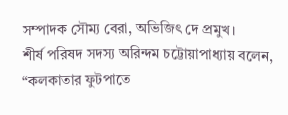সম্পাদক সৌম্য বেরা, অভিজিৎ দে প্রমুখ।
শীর্ষ পরিষদ সদস্য অরিন্দম চট্টোয়াপাধ্যায় বলেন, “কলকাতার ফুটপাতে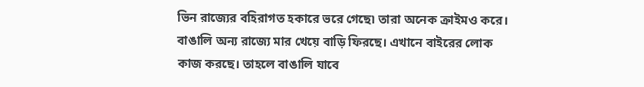ভিন রাজ্যের বহিরাগত হকারে ভরে গেছে৷ তারা অনেক ক্রাইমও করে। বাঙালি অন্য রাজ্যে মার খেয়ে বাড়ি ফিরছে। এখানে বাইরের লোক কাজ করছে। তাহলে বাঙালি যাবে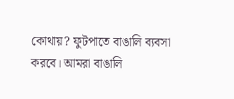কোথায়? ফুটপাতে বাঙালি ব্যবসা করবে। আমরা বাঙালি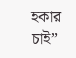হকার চাই”